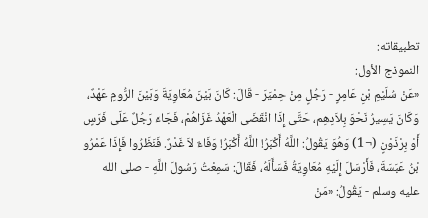تطبيقاته:
النموذج الأول:
«عَنْ سُلَيْمِ بْنِ عَامِرٍ - رَجُلٍ مِنْ حِمْيَرَ - قَالَ: كَانَ بَيْنَ مُعَاوِيَةَ وَبَيْنَ الرُّومِ عَهْدٌ، وَكَانَ يَسِيرُ نَحْوَ بِلاَدِهِم، حَتَّى إِذَا انْقَضَى الْعَهْدُ غَزَاهُمْ، فَجَاءَ رَجُلٌ عَلَى فَرَسٍ أَوْ بِرْذَوْنٍ (¬1) وَهُوَ يَقُولُ: اللَّهُ أَكْبَرُ! اللَّهُ أَكْبَرُ! وَفَاءٌ لاَ غَدْرٌ. فَنَظَرُوا فَإِذَا عَمْرُو بْنُ عَبَسَةَ، فَأَرْسَلَ إِلَيْهِ مُعَاوِيَةُ فَسَأَلَهُ، فَقَالَ: سَمِعْتُ رَسُولَ اللَّهِ - صلى الله عليه وسلم - يَقُولُ: «مَنْ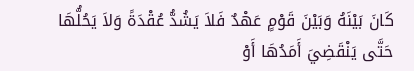كَانَ بَيْنَهُ وَبَيْنَ قَوْمٍ عَهْدٌ فَلاَ يَشُدُّ عُقْدَةً وَلاَ يَحُلُّهَا حَتَّى يَنْقَضِيَ أَمَدُهَا أَوْ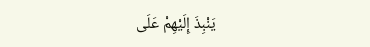يَنْبِذَ إِلَيْهِمْ عَلَى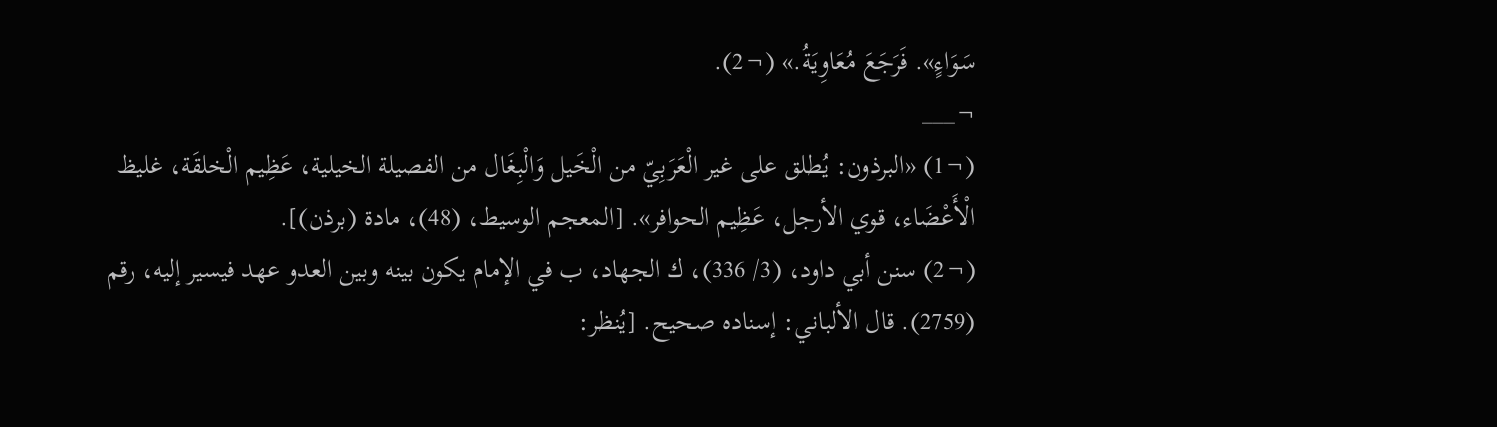سَوَاءٍ». فَرَجَعَ مُعَاوِيَةُ.» (¬2).
¬___
(¬1) «البرذون: يُطلق على غير الْعَرَبِيّ من الْخَيل وَالْبِغَال من الفصيلة الخيلية، عَظِيم الْخلقَة، غليظ الْأَعْضَاء، قوي الأرجل، عَظِيم الحوافر». [المعجم الوسيط، (48)، مادة (برذن)].
(¬2) سنن أبي داود، (3/ 336)، ك الجهاد، ب في الإمام يكون بينه وبين العدو عهد فيسير إليه، رقم (2759). قال الألباني: إسناده صحيح. [يُنظر: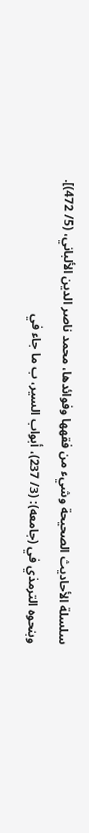سلسلة الأحاديث الصحيحة وشيء من فقهها وفوائدها، محمد ناصر الدين الألباني، (5/ 472)].
وبنحوه الترمذي في (جامعه): (3/ 237)، أبواب السير، ب ما جاء في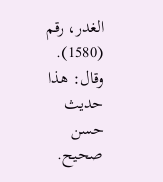الغدر، رقم (1580). وقال: هذا حديث حسن صحيح.